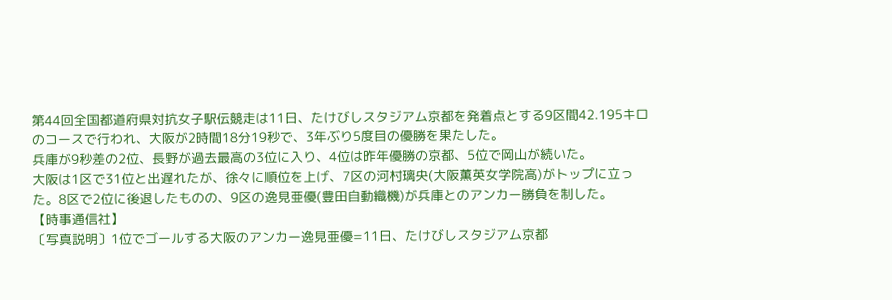第44回全国都道府県対抗女子駅伝競走は11日、たけびしスタジアム京都を発着点とする9区間42.195キロのコースで行われ、大阪が2時間18分19秒で、3年ぶり5度目の優勝を果たした。
兵庫が9秒差の2位、長野が過去最高の3位に入り、4位は昨年優勝の京都、5位で岡山が続いた。
大阪は1区で31位と出遅れたが、徐々に順位を上げ、7区の河村璃央(大阪薫英女学院高)がトップに立った。8区で2位に後退したものの、9区の逸見亜優(豊田自動織機)が兵庫とのアンカー勝負を制した。
【時事通信社】
〔写真説明〕1位でゴールする大阪のアンカー逸見亜優=11日、たけびしスタジアム京都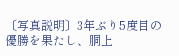〔写真説明〕3年ぶり5度目の優勝を果たし、胴上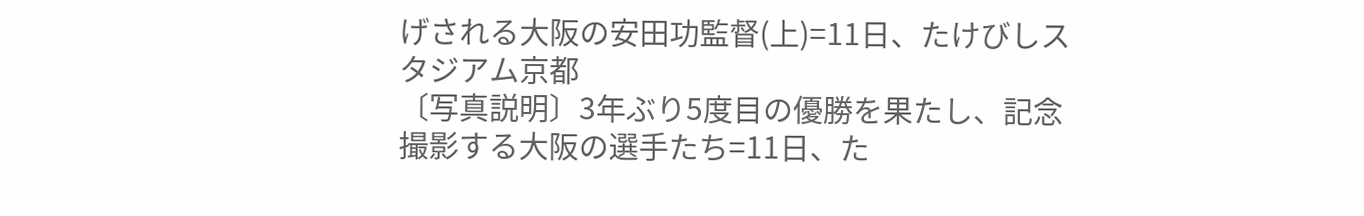げされる大阪の安田功監督(上)=11日、たけびしスタジアム京都
〔写真説明〕3年ぶり5度目の優勝を果たし、記念撮影する大阪の選手たち=11日、た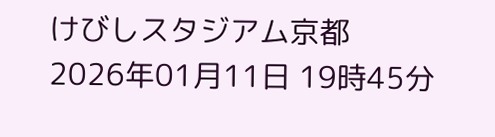けびしスタジアム京都
2026年01月11日 19時45分